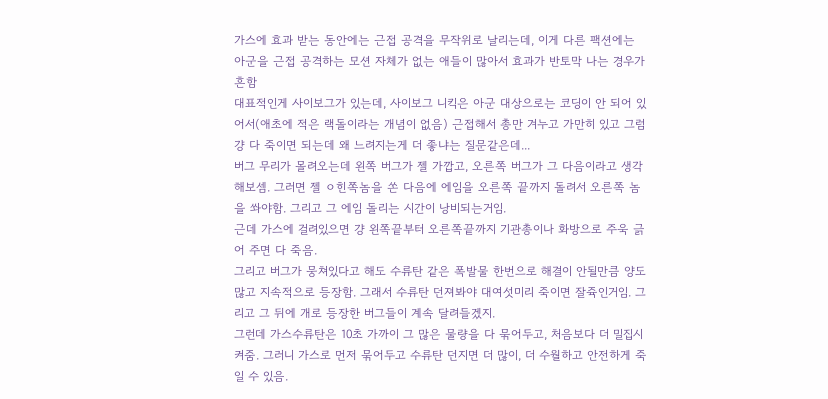가스에 효과 받는 동안에는 근접 공격을 무작위로 날리는데, 이게 다른 팩션에는 아군을 근접 공격하는 모션 자체가 없는 애들이 많아서 효과가 반토막 나는 경우가 흔함
대표적인게 사이보그가 있는데, 사이보그 니킥은 아군 대상으로는 코딩이 안 되어 있어서(애초에 적은 랙돌이라는 개념이 없음) 근접해서 총만 겨누고 가만히 있고 그럼
걍 다 죽이면 되는데 왜 느려지는게 더 좋냐는 질문같은데...
버그 무리가 몰려오는데 왼쪽 버그가 젤 가깝고, 오른쪽 버그가 그 다음이라고 생각해보셈. 그러면 젤 ㅇ힌쪽놈을 쏜 다음에 에임을 오른쪽 끝까지 돌려서 오른쪽 놈을 쏴야함. 그리고 그 에임 돌리는 시간이 낭비되는거임.
근데 가스에 걸려있으면 걍 왼쪽끝부터 오른쪽끝까지 기관총이나 화방으로 주욱 긁어 주면 다 죽음.
그리고 버그가 뭉쳐있다고 해도 수류탄 같은 폭발물 한번으로 해결이 안될만큼 양도 많고 지속적으로 등장함. 그래서 수류탄 던져봐야 대여섯미리 죽이면 잘쥭인거임. 그리고 그 뒤에 개로 등장한 버그들이 계속 달려들겠지.
그런데 가스수류탄은 10초 가까이 그 많은 물량을 다 묶어두고, 처음보다 더 밀집시켜줌. 그러니 가스로 먼저 묶어두고 수류탄 던지면 더 많이, 더 수월하고 안전하게 죽일 수 있음.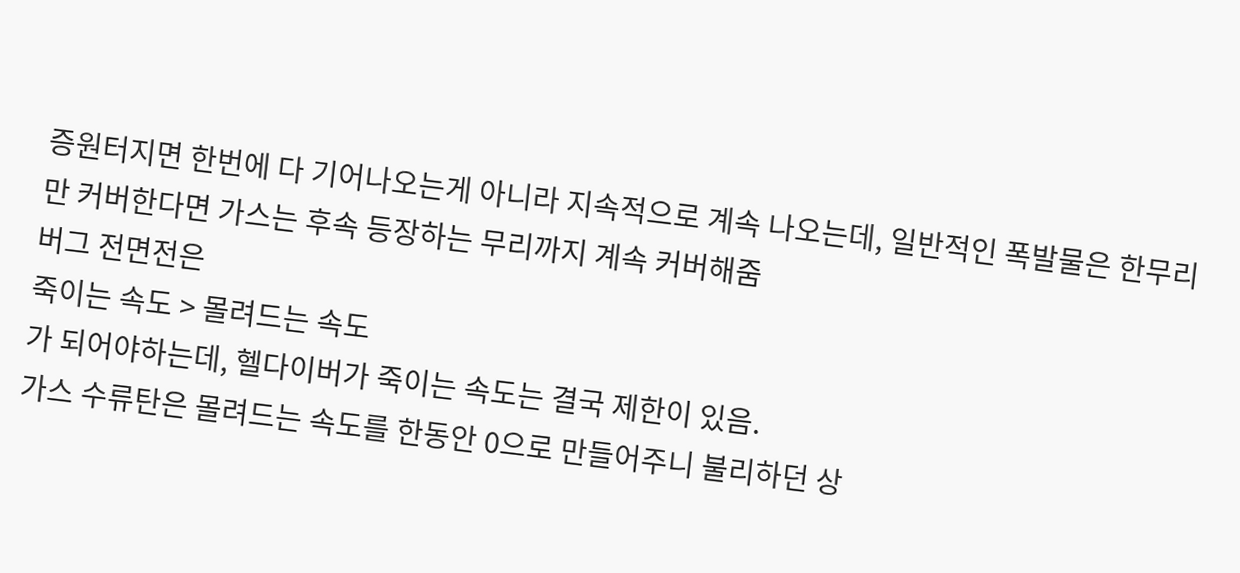증원터지면 한번에 다 기어나오는게 아니라 지속적으로 계속 나오는데, 일반적인 폭발물은 한무리만 커버한다면 가스는 후속 등장하는 무리까지 계속 커버해줌
버그 전면전은
죽이는 속도 > 몰려드는 속도
가 되어야하는데, 헬다이버가 죽이는 속도는 결국 제한이 있음.
가스 수류탄은 몰려드는 속도를 한동안 0으로 만들어주니 불리하던 상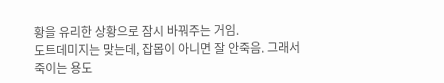황을 유리한 상황으로 잠시 바꿔주는 거임.
도트데미지는 맞는데, 잡몹이 아니면 잘 안죽음. 그래서 죽이는 용도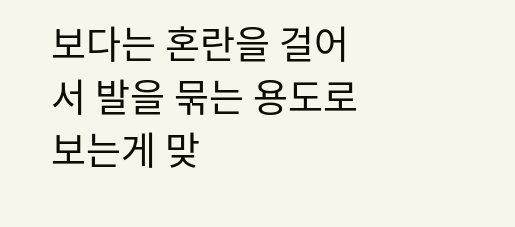보다는 혼란을 걸어서 발을 묶는 용도로 보는게 맞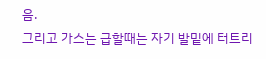음.
그리고 가스는 급할때는 자기 발밑에 터트리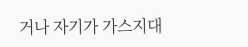거나 자기가 가스지대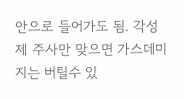안으로 들어가도 됨. 각성제 주사만 맞으면 가스데미지는 버틸수 있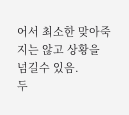어서 최소한 맞아죽지는 않고 상황을 넘길수 있음.
두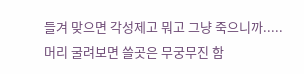들겨 맞으면 각성제고 뭐고 그냥 죽으니까.....
머리 굴려보면 쓸곳은 무궁무진 함